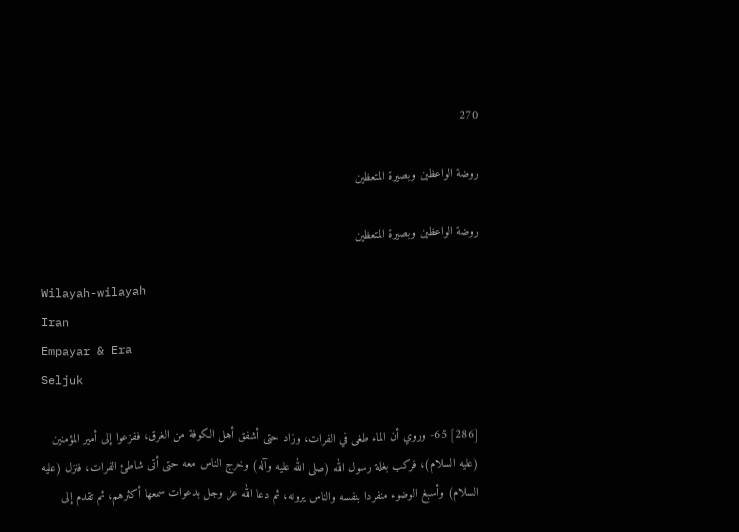270

روضة الواعظين وبصيرة المتعظين

روضة الواعظين وبصيرة المتعظين

Wilayah-wilayah
Iran
Empayar & Era
Seljuk

[286] 65- وروي أن الماء طغى في الفرات، وزاد حتى أشفق أهل الكوفة من الغرق، ففزعوا إلى أمير المؤمنين (عليه السلام)، فركب بغلة رسول الله (صلى الله عليه وآله) وخرج الناس معه حتى أتى شاطئ الفرات، فنزل (عليه السلام) وأسبغ الوضوء منفردا بنفسه والناس يرونه، ثم دعا الله عز وجل بدعوات سمعها أكثرهم، ثم تقدم إلى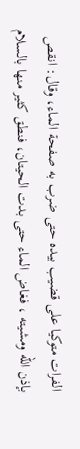الفرات متوكيا على قضيب بيده حتى ضرب به صفحة الماء، وقال: انقص بإذن الله ومشيته ، فغاض الماء حتى بدت الحيتان، فنطق كثير منها بالسلام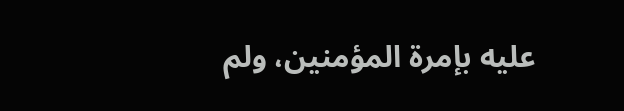عليه بإمرة المؤمنين، ولم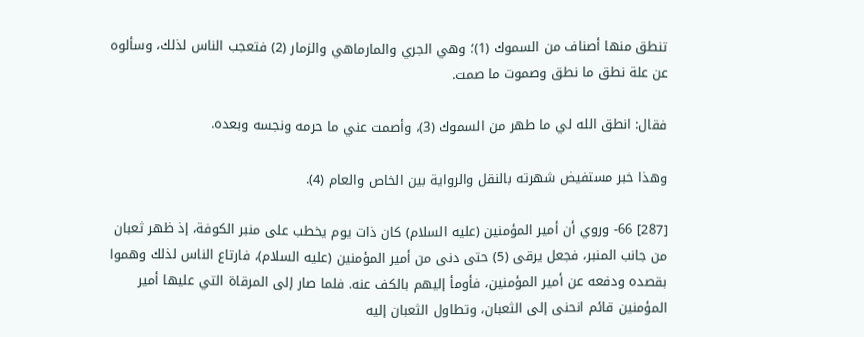تنطق منها أصناف من السموك (1)؛ وهي الجري والمارماهي والزمار (2) فتعجب الناس لذلك، وسألوه عن علة نطق ما نطق وصموت ما صمت.

فقال: انطق الله لي ما طهر من السموك (3)، وأصمت عني ما حرمه ونجسه وبعده.

وهذا خبر مستفيض شهرته بالنقل والرواية بين الخاص والعام (4).

[287] 66- وروي أن أمير المؤمنين (عليه السلام) كان ذات يوم يخطب على منبر الكوفة، إذ ظهر ثعبان من جانب المنبر، فجعل يرقى (5) حتى دنى من أمير المؤمنين (عليه السلام)، فارتاع الناس لذلك وهموا بقصده ودفعه عن أمير المؤمنين، فأومأ إليهم بالكف عنه. فلما صار إلى المرقاة التي عليها أمير المؤمنين قائم انحنى إلى الثعبان، وتطاول الثعبان إليه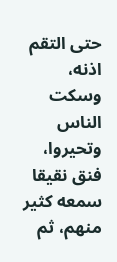حتى التقم اذنه، وسكت الناس وتحيروا، فنق نقيقا سمعه كثير منهم، ثم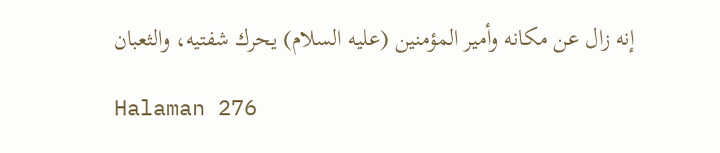إنه زال عن مكانه وأمير المؤمنين (عليه السلام) يحرك شفتيه، والثعبان

Halaman 276